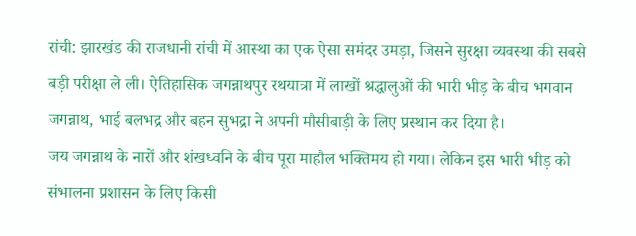रांची: झारखंड की राजधानी रांची में आस्था का एक ऐसा समंदर उमड़ा, जिसने सुरक्षा व्यवस्था की सबसे बड़ी परीक्षा ले ली। ऐतिहासिक जगन्नाथपुर रथयात्रा में लाखों श्रद्धालुओं की भारी भीड़ के बीच भगवान जगन्नाथ, भाई बलभद्र और बहन सुभद्रा ने अपनी मौसीबाड़ी के लिए प्रस्थान कर दिया है।
जय जगन्नाथ के नारों और शंखध्वनि के बीच पूरा माहौल भक्तिमय हो गया। लेकिन इस भारी भीड़ को संभालना प्रशासन के लिए किसी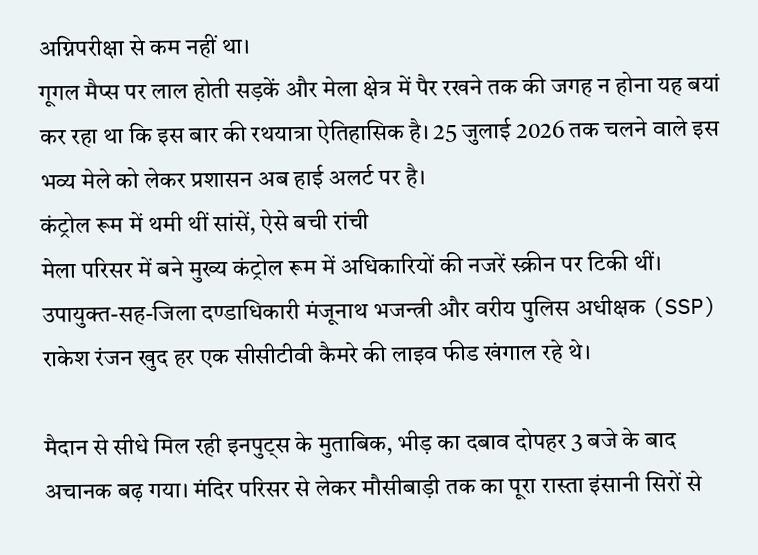अग्निपरीक्षा से कम नहीं था।
गूगल मैप्स पर लाल होती सड़कें और मेला क्षेत्र में पैर रखने तक की जगह न होना यह बयां कर रहा था कि इस बार की रथयात्रा ऐतिहासिक है। 25 जुलाई 2026 तक चलने वाले इस भव्य मेले को लेकर प्रशासन अब हाई अलर्ट पर है।
कंट्रोल रूम में थमी थीं सांसें, ऐसे बची रांची
मेला परिसर में बने मुख्य कंट्रोल रूम में अधिकारियों की नजरें स्क्रीन पर टिकी थीं। उपायुक्त-सह-जिला दण्डाधिकारी मंजूनाथ भजन्त्री और वरीय पुलिस अधीक्षक (SSP) राकेश रंजन खुद हर एक सीसीटीवी कैमरे की लाइव फीड खंगाल रहे थे।

मैदान से सीधे मिल रही इनपुट्स के मुताबिक, भीड़ का दबाव दोपहर 3 बजे के बाद अचानक बढ़ गया। मंदिर परिसर से लेकर मौसीबाड़ी तक का पूरा रास्ता इंसानी सिरों से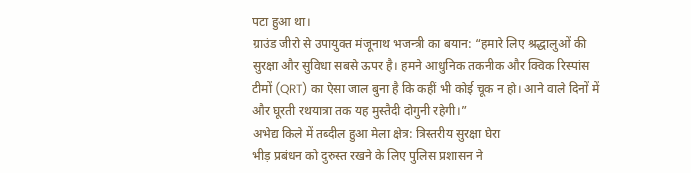पटा हुआ था।
ग्राउंड जीरो से उपायुक्त मंजूनाथ भजन्त्री का बयान: “हमारे लिए श्रद्धालुओं की सुरक्षा और सुविधा सबसे ऊपर है। हमने आधुनिक तकनीक और क्विक रिस्पांस टीमों (QRT) का ऐसा जाल बुना है कि कहीं भी कोई चूक न हो। आने वाले दिनों में और घूरती रथयात्रा तक यह मुस्तैदी दोगुनी रहेगी।”
अभेद्य किले में तब्दील हुआ मेला क्षेत्र: त्रिस्तरीय सुरक्षा घेरा
भीड़ प्रबंधन को दुरुस्त रखने के लिए पुलिस प्रशासन ने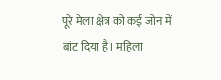पूरे मेला क्षेत्र को कई जोन में बांट दिया है। महिला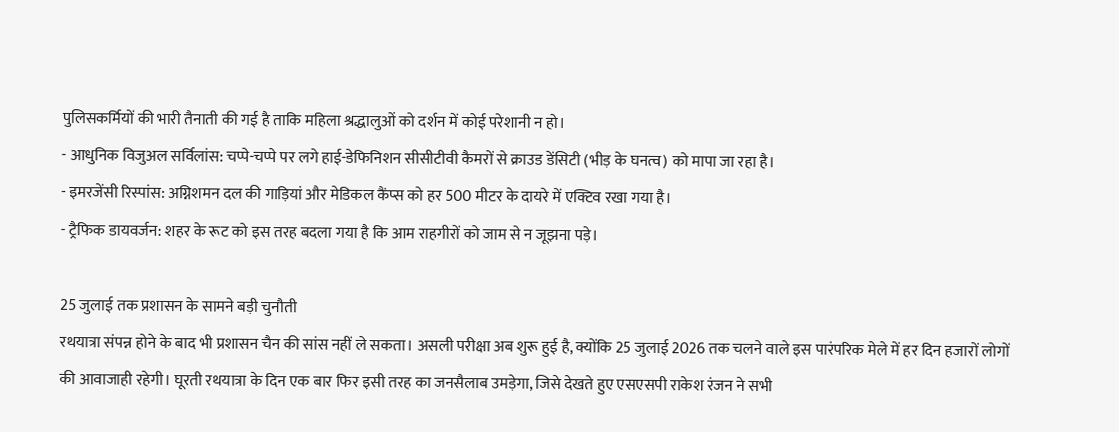पुलिसकर्मियों की भारी तैनाती की गई है ताकि महिला श्रद्धालुओं को दर्शन में कोई परेशानी न हो।
- आधुनिक विजुअल सर्विलांस: चप्पे-चप्पे पर लगे हाई-डेफिनिशन सीसीटीवी कैमरों से क्राउड डेंसिटी (भीड़ के घनत्व) को मापा जा रहा है।
- इमरजेंसी रिस्पांस: अग्निशमन दल की गाड़ियां और मेडिकल कैंप्स को हर 500 मीटर के दायरे में एक्टिव रखा गया है।
- ट्रैफिक डायवर्जन: शहर के रूट को इस तरह बदला गया है कि आम राहगीरों को जाम से न जूझना पड़े।

25 जुलाई तक प्रशासन के सामने बड़ी चुनौती
रथयात्रा संपन्न होने के बाद भी प्रशासन चैन की सांस नहीं ले सकता। असली परीक्षा अब शुरू हुई है, क्योंकि 25 जुलाई 2026 तक चलने वाले इस पारंपरिक मेले में हर दिन हजारों लोगों की आवाजाही रहेगी। घूरती रथयात्रा के दिन एक बार फिर इसी तरह का जनसैलाब उमड़ेगा, जिसे देखते हुए एसएसपी राकेश रंजन ने सभी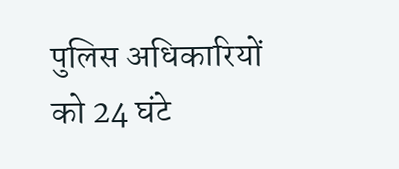पुलिस अधिकारियों को 24 घंटे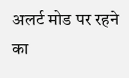अलर्ट मोड पर रहने का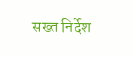सख्त निर्देश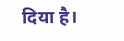दिया है।